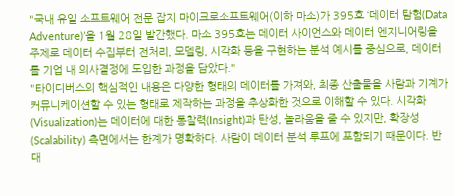"국내 유일 소프트웨어 전문 잡지 마이크로소프트웨어(이하 마소)가 395호 ‘데이터 탐험(Data Adventure)’을 1월 28일 발간했다. 마소 395호는 데이터 사이언스와 데이터 엔지니어링을 주제로 데이터 수집부터 전처리, 모델링, 시각화 등을 구현하는 분석 예시를 중심으로, 데이터를 기업 내 의사결정에 도입한 과정을 담았다."
"타이디버스의 핵심적인 내용은 다양한 형태의 데이터를 가져와, 최종 산출물을 사람과 기계가 커뮤니케이션할 수 있는 형태로 제작하는 과정을 추상화한 것으로 이해할 수 있다. 시각화(Visualization)는 데이터에 대한 통찰력(Insight)과 탄성, 놀라움을 줄 수 있지만, 확장성(Scalability) 측면에서는 한계가 명확하다. 사람이 데이터 분석 루프에 포함되기 때문이다. 반대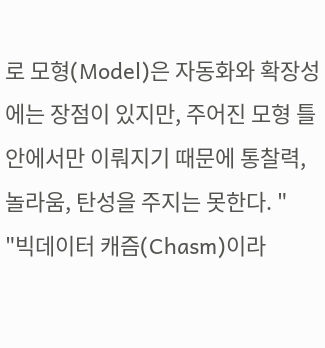로 모형(Model)은 자동화와 확장성에는 장점이 있지만, 주어진 모형 틀 안에서만 이뤄지기 때문에 통찰력, 놀라움, 탄성을 주지는 못한다. "
"빅데이터 캐즘(Chasm)이라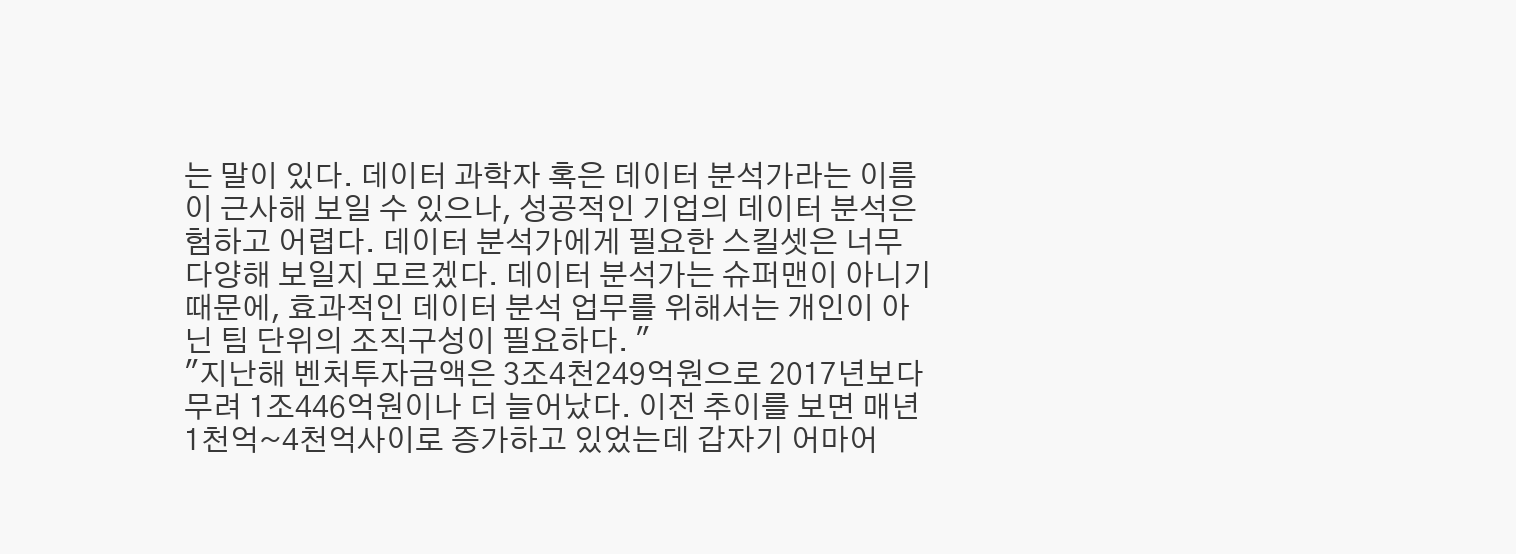는 말이 있다. 데이터 과학자 혹은 데이터 분석가라는 이름이 근사해 보일 수 있으나, 성공적인 기업의 데이터 분석은 험하고 어렵다. 데이터 분석가에게 필요한 스킬셋은 너무 다양해 보일지 모르겠다. 데이터 분석가는 슈퍼맨이 아니기 때문에, 효과적인 데이터 분석 업무를 위해서는 개인이 아닌 팀 단위의 조직구성이 필요하다. "
"지난해 벤처투자금액은 3조4천249억원으로 2017년보다 무려 1조446억원이나 더 늘어났다. 이전 추이를 보면 매년 1천억~4천억사이로 증가하고 있었는데 갑자기 어마어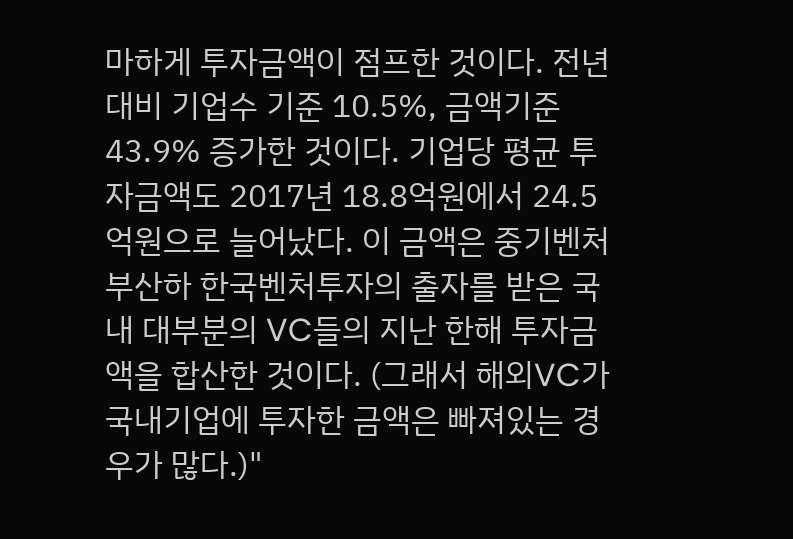마하게 투자금액이 점프한 것이다. 전년 대비 기업수 기준 10.5%, 금액기준 43.9% 증가한 것이다. 기업당 평균 투자금액도 2017년 18.8억원에서 24.5억원으로 늘어났다. 이 금액은 중기벤처부산하 한국벤처투자의 출자를 받은 국내 대부분의 VC들의 지난 한해 투자금액을 합산한 것이다. (그래서 해외VC가 국내기업에 투자한 금액은 빠져있는 경우가 많다.)"